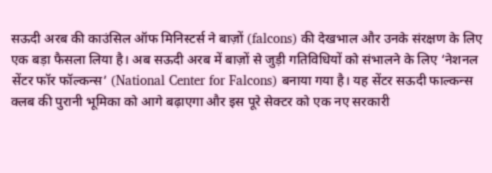सऊदी अरब की काउंसिल ऑफ मिनिस्टर्स ने बाज़ों (falcons) की देखभाल और उनके संरक्षण के लिए एक बड़ा फैसला लिया है। अब सऊदी अरब में बाज़ों से जुड़ी गतिविधियों को संभालने के लिए ‘नेशनल सेंटर फॉर फॉल्कन्स’ (National Center for Falcons) बनाया गया है। यह सेंटर सऊदी फाल्कन्स क्लब की पुरानी भूमिका को आगे बढ़ाएगा और इस पूरे सेक्टर को एक नए सरकारी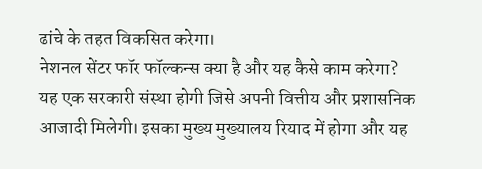ढांचे के तहत विकसित करेगा।
नेशनल सेंटर फॉर फॉल्कन्स क्या है और यह कैसे काम करेगा?
यह एक सरकारी संस्था होगी जिसे अपनी वित्तीय और प्रशासनिक आजादी मिलेगी। इसका मुख्य मुख्यालय रियाद में होगा और यह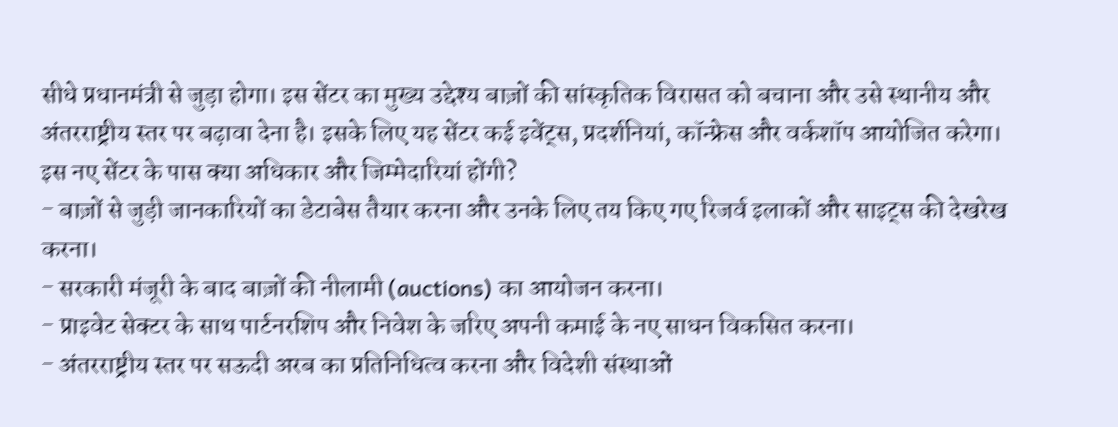सीधे प्रधानमंत्री से जुड़ा होगा। इस सेंटर का मुख्य उद्देश्य बाज़ों की सांस्कृतिक विरासत को बचाना और उसे स्थानीय और अंतरराष्ट्रीय स्तर पर बढ़ावा देना है। इसके लिए यह सेंटर कई इवेंट्स, प्रदर्शनियां, कॉन्फ्रेस और वर्कशॉप आयोजित करेगा।
इस नए सेंटर के पास क्या अधिकार और जिम्मेदारियां होंगी?
- बाज़ों से जुड़ी जानकारियों का डेटाबेस तैयार करना और उनके लिए तय किए गए रिजर्व इलाकों और साइट्स की देखरेख करना।
- सरकारी मंजूरी के बाद बाज़ों की नीलामी (auctions) का आयोजन करना।
- प्राइवेट सेक्टर के साथ पार्टनरशिप और निवेश के जरिए अपनी कमाई के नए साधन विकसित करना।
- अंतरराष्ट्रीय स्तर पर सऊदी अरब का प्रतिनिधित्व करना और विदेशी संस्थाओं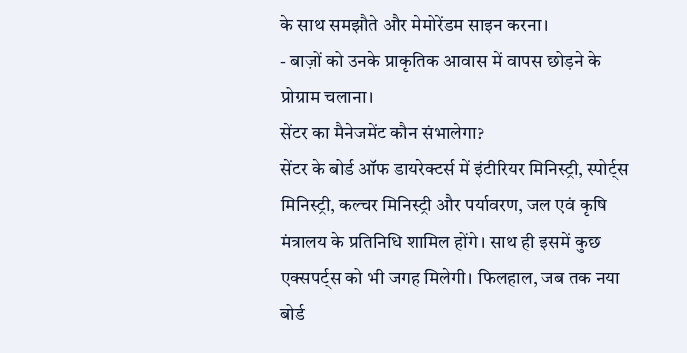के साथ समझौते और मेमोरेंडम साइन करना।
- बाज़ों को उनके प्राकृतिक आवास में वापस छोड़ने के प्रोग्राम चलाना।
सेंटर का मैनेजमेंट कौन संभालेगा?
सेंटर के बोर्ड ऑफ डायरेक्टर्स में इंटीरियर मिनिस्ट्री, स्पोर्ट्स मिनिस्ट्री, कल्चर मिनिस्ट्री और पर्यावरण, जल एवं कृषि मंत्रालय के प्रतिनिधि शामिल होंगे। साथ ही इसमें कुछ एक्सपर्ट्स को भी जगह मिलेगी। फिलहाल, जब तक नया बोर्ड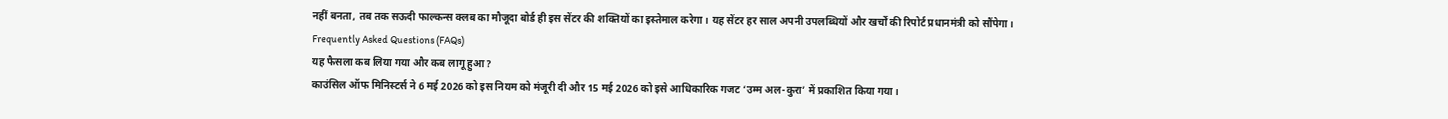नहीं बनता, तब तक सऊदी फाल्कन्स क्लब का मौजूदा बोर्ड ही इस सेंटर की शक्तियों का इस्तेमाल करेगा। यह सेंटर हर साल अपनी उपलब्धियों और खर्चों की रिपोर्ट प्रधानमंत्री को सौंपेगा।
Frequently Asked Questions (FAQs)
यह फैसला कब लिया गया और कब लागू हुआ?
काउंसिल ऑफ मिनिस्टर्स ने 6 मई 2026 को इस नियम को मंजूरी दी और 15 मई 2026 को इसे आधिकारिक गजट ‘उम्म अल-कुरा’ में प्रकाशित किया गया।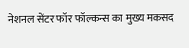नेशनल सेंटर फॉर फॉल्कन्स का मुख्य मकसद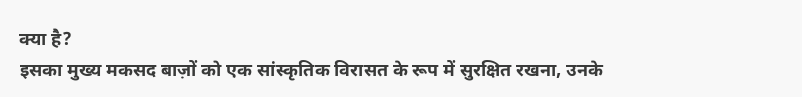क्या है?
इसका मुख्य मकसद बाज़ों को एक सांस्कृतिक विरासत के रूप में सुरक्षित रखना, उनके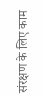संरक्षण के लिए काम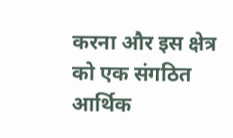करना और इस क्षेत्र को एक संगठित आर्थिक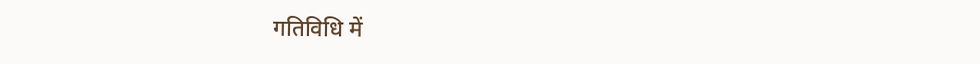गतिविधि में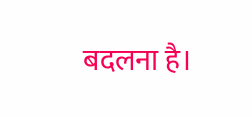बदलना है।